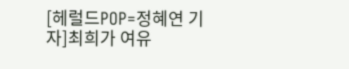[헤럴드POP=정혜연 기자]최희가 여유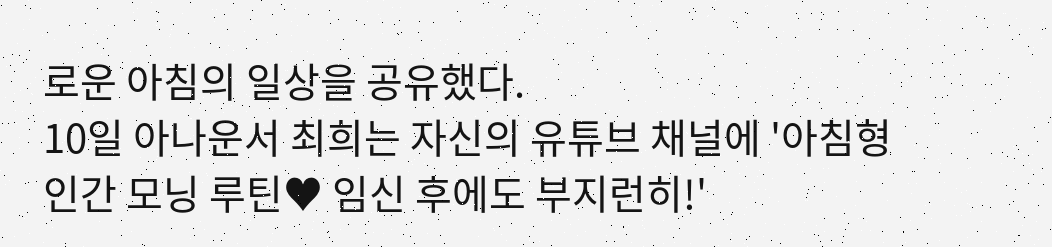로운 아침의 일상을 공유했다.
10일 아나운서 최희는 자신의 유튜브 채널에 '아침형 인간 모닝 루틴♥ 임신 후에도 부지런히!'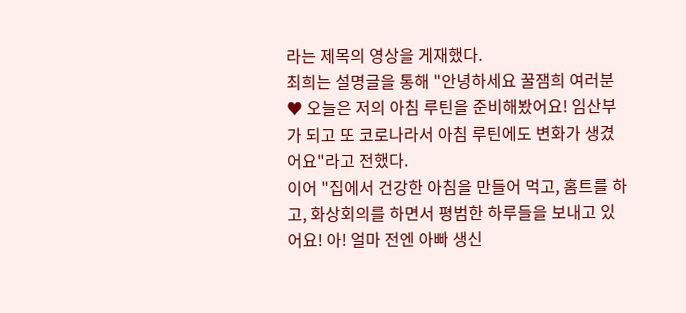라는 제목의 영상을 게재했다.
최희는 설명글을 통해 "안녕하세요 꿀잼희 여러분♥ 오늘은 저의 아침 루틴을 준비해봤어요! 임산부가 되고 또 코로나라서 아침 루틴에도 변화가 생겼어요"라고 전했다.
이어 "집에서 건강한 아침을 만들어 먹고, 홈트를 하고, 화상회의를 하면서 평범한 하루들을 보내고 있어요! 아! 얼마 전엔 아빠 생신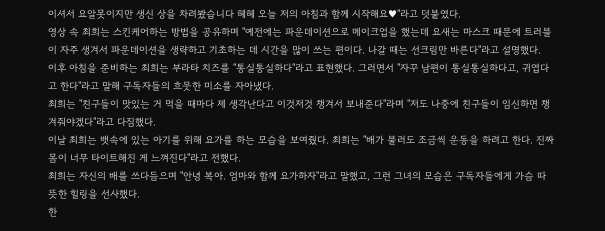이셔서 요알못이지만 생신 상을 차려봤습니다 헤헤 오늘 저의 아침과 함께 시작해요♥"라고 덧붙였다.
영상 속 최희는 스킨케어하는 방법을 공유하며 "예전에는 파운데이션으로 메이크업을 했는데 요새는 마스크 때문에 트러블이 자주 생겨서 파운데이션을 생략하고 기초하는 데 시간을 많이 쓰는 편이다. 나갈 때는 선크림만 바른다"라고 설명했다.
이후 아침을 준비하는 최희는 부라타 치즈를 "통실통실하다"라고 표현했다. 그러면서 "자꾸 남편이 통실통실하다고, 귀엽다고 한다"라고 말해 구독자들의 흐뭇한 미소를 자아냈다.
최희는 "친구들이 맛있는 거 먹을 때마다 제 생각난다고 이것저것 챙겨서 보내준다"라며 "저도 나중에 친구들이 임신하면 챙겨줘야겠다"라고 다짐했다.
이날 최희는 뱃속에 있는 아기를 위해 요가를 하는 모습을 보여줬다. 최희는 "배가 불러도 조금씩 운동을 하려고 한다. 진짜 몸이 너무 타이트해진 게 느껴진다"라고 전했다.
최희는 자신의 배를 쓰다듬으며 "안녕 복아. 엄마와 함께 요가하자"라고 말했고, 그런 그녀의 모습은 구독자들에게 가슴 따뜻한 힐링을 선사했다.
한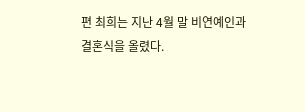편 최희는 지난 4월 말 비연예인과 결혼식을 올렸다.